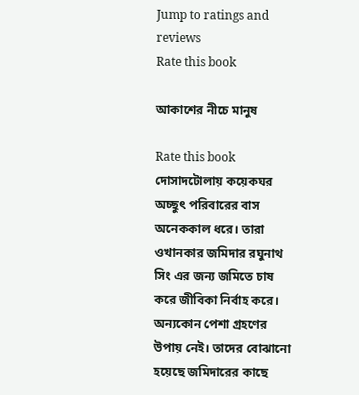Jump to ratings and reviews
Rate this book

আকাশের নীচে মানুষ

Rate this book
দোসাদটোলায় কয়েকঘর অচ্ছুৎ পরিবারের বাস অনেককাল ধরে। তারা ওখানকার জমিদার রঘুনাথ সিং এর জন্য জমিতে চাষ করে জীবিকা নির্বাহ করে। অন্যকোন পেশা গ্রহণের উপায় নেই। তাদের বোঝানো হয়েছে জমিদারের কাছে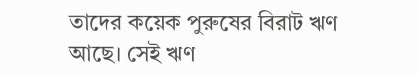তাদের কয়েক পুরুষের বিরাট ঋণ আছে। সেই ঋণ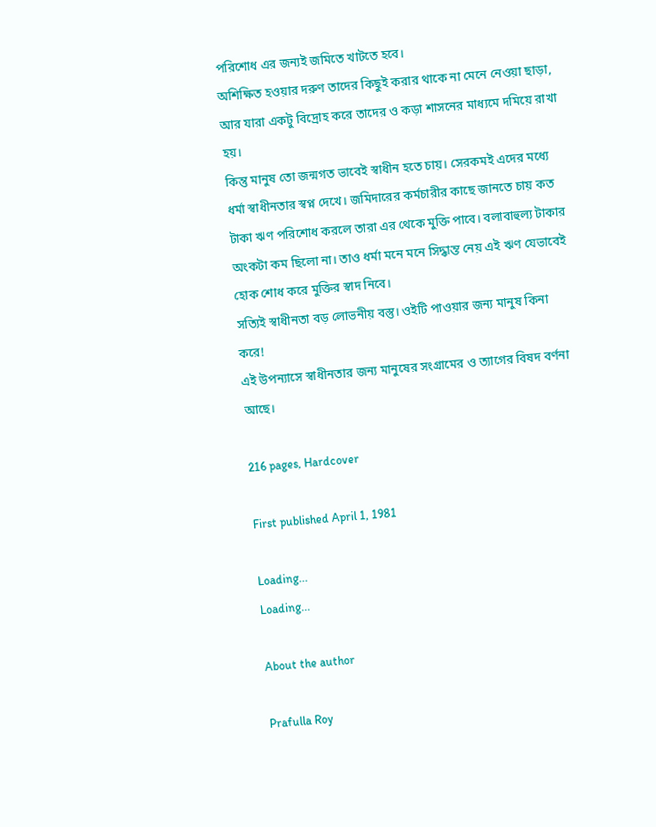পরিশোধ এর জন্যই জমিতে খাটতে হবে।
অশিক্ষিত হওয়ার দরুণ তাদের কিছুই করার থাকে না মেনে নেওয়া ছাড়া, আর যারা একটু বিদ্রোহ করে তাদের ও কড়া শাসনের মাধ্যমে দমিয়ে রাখা হয়।
কিন্তু মানুষ তো জন্মগত ভাবেই স্বাধীন হতে চায়। সেরকমই এদের মধ্যে ধর্মা স্বাধীনতার স্বপ্ন দেখে। জমিদারের কর্মচারীর কাছে জানতে চায় কত টাকা ঋণ পরিশোধ করলে তারা এর থেকে মুক্তি পাবে। বলাবাহুল্য টাকার অংকটা কম ছিলো না। তাও ধর্মা মনে মনে সিদ্ধান্ত নেয় এই ঋণ যেভাবেই হোক শোধ করে মুক্তির স্বাদ নিবে।
সত্যিই স্বাধীনতা বড় লোভনীয় বস্তু। ওইটি পাওয়ার জন্য মানুষ কিনা করে!
এই উপন্যাসে স্বাধীনতার জন্য মানুষের সংগ্রামের ও ত্যাগের বিষদ বর্ণনা আছে।

216 pages, Hardcover

First published April 1, 1981

Loading...
Loading...

About the author

Prafulla Roy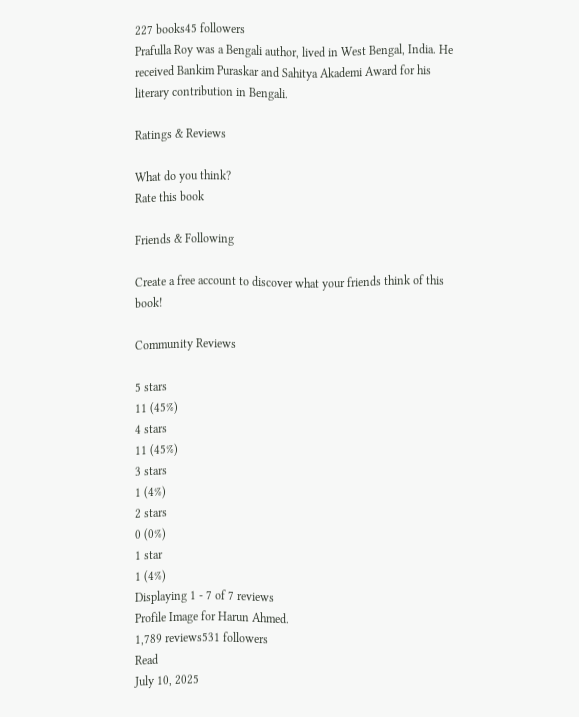227 books45 followers
Prafulla Roy was a Bengali author, lived in West Bengal, India. He received Bankim Puraskar and Sahitya Akademi Award for his literary contribution in Bengali.

Ratings & Reviews

What do you think?
Rate this book

Friends & Following

Create a free account to discover what your friends think of this book!

Community Reviews

5 stars
11 (45%)
4 stars
11 (45%)
3 stars
1 (4%)
2 stars
0 (0%)
1 star
1 (4%)
Displaying 1 - 7 of 7 reviews
Profile Image for Harun Ahmed.
1,789 reviews531 followers
Read
July 10, 2025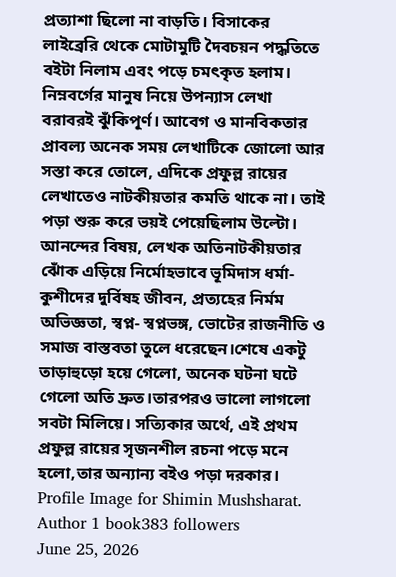প্রত্যাশা ছিলো না বাড়তি। বিসাকের লাইব্রেরি থেকে মোটামুটি দৈবচয়ন পদ্ধতিতে বইটা নিলাম এবং পড়ে চমৎকৃত হলাম। নিম্নবর্গের মানুষ নিয়ে উপন্যাস লেখা বরাবরই ঝুঁকিপূর্ণ। আবেগ ও মানবিকতার প্রাবল্য অনেক সময় লেখাটিকে জোলো আর সস্তা করে তোলে, এদিকে প্রফুল্ল রায়ের লেখাতেও নাটকীয়তার কমতি থাকে না। তাই পড়া শুরু করে ভয়ই পেয়েছিলাম উল্টো। আনন্দের বিষয়, লেখক অতিনাটকীয়তার ঝোঁক এড়িয়ে নির্মোহভাবে ভূমিদাস ধর্মা-কুশীদের দুর্বিষহ জীবন, প্রত্যহের নির্মম অভিজ্ঞতা, স্বপ্ন- স্বপ্নভঙ্গ, ভোটের রাজনীতি ও সমাজ বাস্তবতা তুলে ধরেছেন।শেষে একটু তাড়াহুড়ো হয়ে গেলো, অনেক ঘটনা ঘটে গেলো অতি দ্রুত।তারপরও ভালো লাগলো সবটা মিলিয়ে। সত্যিকার অর্থে, এই প্রথম প্রফুল্ল রায়ের সৃজনশীল রচনা পড়ে মনে হলো,তার অন্যান্য বইও পড়া দরকার।
Profile Image for Shimin Mushsharat.
Author 1 book383 followers
June 25, 2026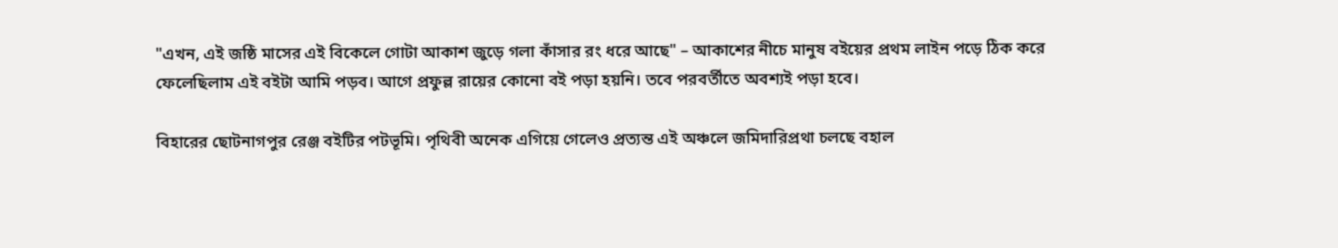"এখন, এই জষ্ঠি মাসের এই বিকেলে গোটা আকাশ জুড়ে গলা কাঁসার রং ধরে আছে" – আকাশের নীচে মানুষ বইয়ের প্রথম লাইন পড়ে ঠিক করে ফেলেছিলাম এই বইটা আমি পড়ব। আগে প্রফুল্ল রায়ের কোনো বই পড়া হয়নি। তবে পরবর্তীতে অবশ্যই পড়া হবে।

বিহারের ছোটনাগপুর রেঞ্জ বইটির পটভূমি। পৃথিবী অনেক এগিয়ে গেলেও প্রত্যন্ত এই অঞ্চলে জমিদারিপ্রথা চলছে বহাল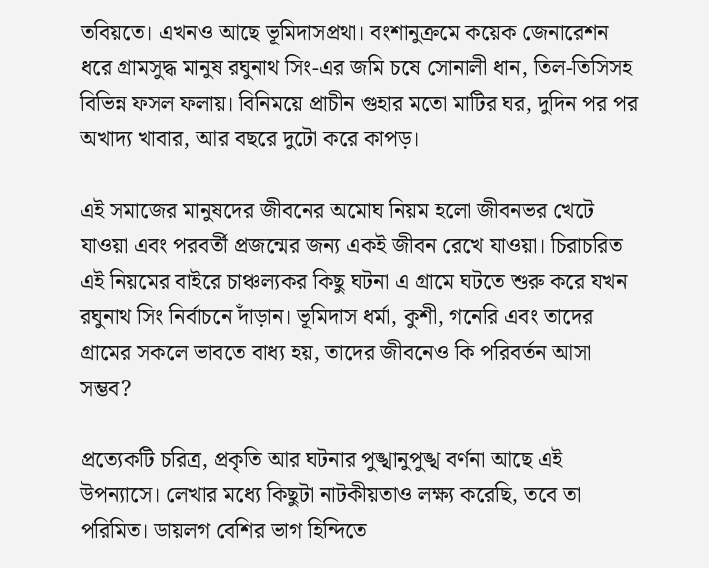তবিয়তে। এখনও আছে ভূমিদাসপ্রথা। বংশানুক্রমে কয়েক জেনারেশন ধরে গ্রামসুদ্ধ মানুষ রঘুনাথ সিং-এর জমি চষে সোনালী ধান, তিল-তিসিসহ বিভিন্ন ফসল ফলায়। বিনিময়ে প্রাচীন গুহার মতো মাটির ঘর, দুদিন পর পর অখাদ্য খাবার, আর বছরে দুটো করে কাপড়।

এই সমাজের মানুষদের জীবনের অমোঘ নিয়ম হলো জীবনভর খেটে যাওয়া এবং পরবর্তী প্রজন্মের জন্য একই জীবন রেখে যাওয়া। চিরাচরিত এই নিয়মের বাইরে চাঞ্চল্যকর কিছু ঘটনা এ গ্রামে ঘটতে শুরু করে যখন রঘুনাথ সিং নির্বাচনে দাঁড়ান। ভূমিদাস ধর্মা, কুশী, গনেরি এবং তাদের গ্রামের সকলে ভাবতে বাধ্য হয়, তাদের জীবনেও কি পরিবর্তন আসা সম্ভব?

প্রত্যেকটি চরিত্র, প্রকৃতি আর ঘটনার পুঙ্খানুপুঙ্খ বর্ণনা আছে এই উপন্যাসে। লেখার মধ্যে কিছুটা নাটকীয়তাও লক্ষ্য করেছি, তবে তা পরিমিত। ডায়লগ বেশির ভাগ হিন্দিতে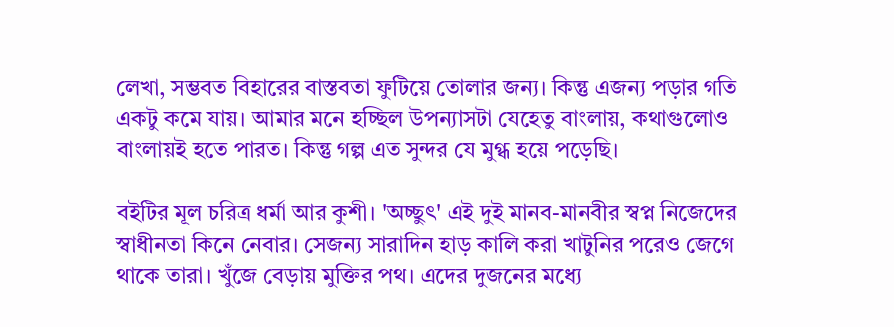লেখা, সম্ভবত বিহারের বাস্তবতা ফুটিয়ে তোলার জন্য। কিন্তু এজন্য পড়ার গতি একটু কমে যায়। আমার মনে হচ্ছিল উপন্যাসটা যেহেতু বাংলায়, কথাগুলোও বাংলায়ই হতে পারত। কিন্তু গল্প এত সুন্দর যে মুগ্ধ হয়ে পড়েছি।

বইটির মূল চরিত্র ধর্মা আর কুশী। 'অচ্ছুৎ' এই দুই মানব-মানবীর স্বপ্ন নিজেদের স্বাধীনতা কিনে নেবার। সেজন্য সারাদিন হাড় কালি করা খাটুনির পরেও জেগে থাকে তারা। খুঁজে বেড়ায় মুক্তির পথ। এদের দুজনের মধ্যে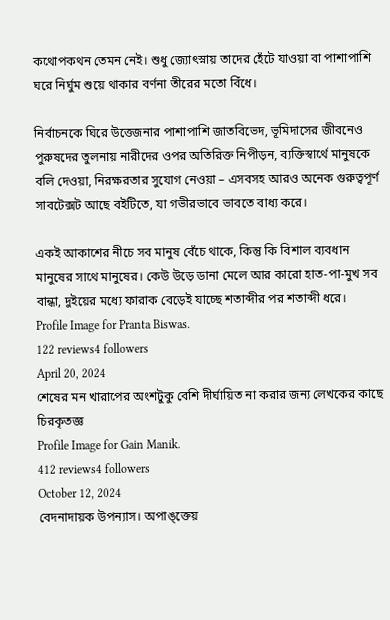কথোপকথন তেমন নেই। শুধু জ্যোৎস্নায় তাদের হেঁটে যাওয়া বা পাশাপাশি ঘরে নির্ঘুম শুয়ে থাকার বর্ণনা তীরের মতো বিঁধে।

নির্বাচনকে ঘিরে উত্তেজনার পাশাপাশি জাতবিভেদ, ভূমিদাসের জীবনেও পুরুষদের তুলনায় নারীদের ওপর অতিরিক্ত নিপীড়ন, ব্যক্তিস্বার্থে মানুষকে বলি দেওয়া, নিরক্ষরতার সুযোগ নেওয়া – এসবসহ আরও অনেক গুরুত্বপূর্ণ সাবটেক্সট আছে বইটিতে, যা গভীরভাবে ভাবতে বাধ্য করে।

একই আকাশের নীচে সব মানুষ বেঁচে থাকে, কিন্তু কি বিশাল ব্যবধান মানুষের সাথে মানুষের। কেউ উড়ে ডানা মেলে আর কারো হাত-পা-মুখ সব বান্ধা, দুইয়ের মধ্যে ফারাক বেড়েই যাচ্ছে শতাব্দীর পর শতাব্দী ধরে।
Profile Image for Pranta Biswas.
122 reviews4 followers
April 20, 2024
শেষের মন খারাপের অংশটুকু বেশি দীর্ঘায়িত না করার জন্য লেখকের কাছে চিরকৃতজ্ঞ
Profile Image for Gain Manik.
412 reviews4 followers
October 12, 2024
বেদনাদায়ক উপন্যাস। অপাঙ্ক্তেয়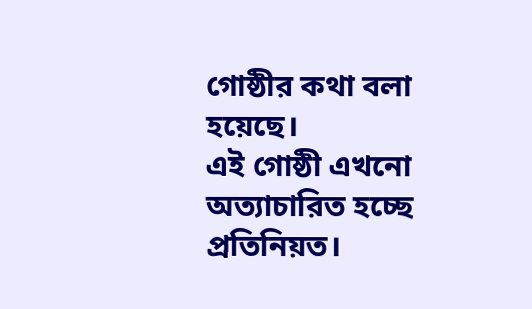গোষ্ঠীর কথা বলা হয়েছে।
এই গোষ্ঠী এখনো অত্যাচারিত হচ্ছে প্রতিনিয়ত।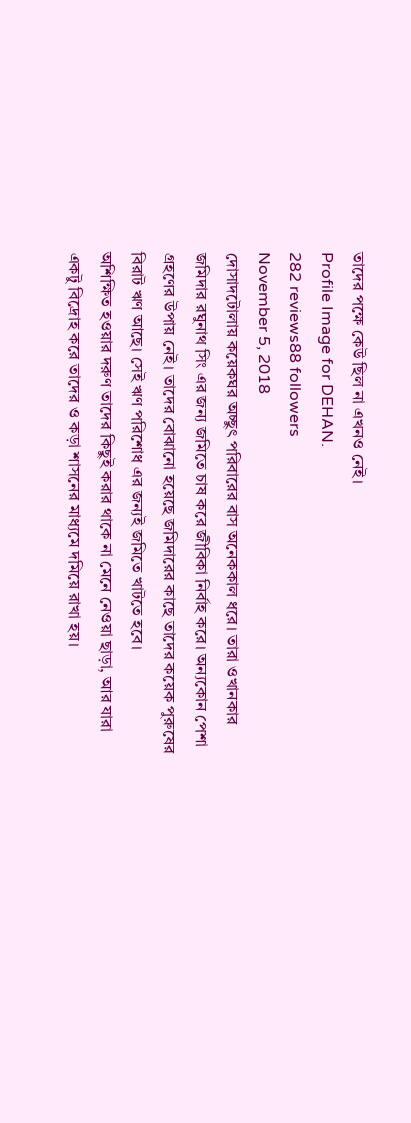তাদের পক্ষে কেউ ছিল না এখনও নেই।
Profile Image for DEHAN.
282 reviews88 followers
November 5, 2018
দোসাদটোলায় কয়েকঘর অচ্ছুৎ পরিবারের বাস অনেককাল ধরে। তারা ওখানকার জমিদার রঘুনাথ সিং এর জন্য জমিতে চাষ করে জীবিকা নির্বাহ করে। অন্যকোন পেশা গ্রহণের উপায় নেই। তাদের বোঝানো হয়েছে জমিদারের কাছে তাদের কয়েক পুরুষের বিরাট ঋণ আছে। সেই ঋণ পরিশোধ এর জন্যই জমিতে খাটতে হবে।
অশিক্ষিত হওয়ার দরুণ তাদের কিছুই করার থাকে না মেনে নেওয়া ছাড়া, আর যারা একটু বিদ্রোহ করে তাদের ও কড়া শাসনের মাধ্যমে দমিয়ে রাখা হয়।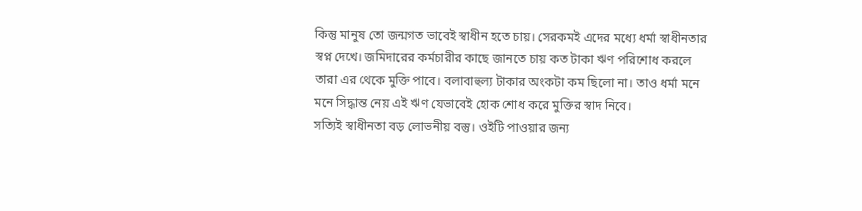কিন্তু মানুষ তো জন্মগত ভাবেই স্বাধীন হতে চায়। সেরকমই এদের মধ্যে ধর্মা স্বাধীনতার স্বপ্ন দেখে। জমিদারের কর্মচারীর কাছে জানতে চায় কত টাকা ঋণ পরিশোধ করলে তারা এর থেকে মুক্তি পাবে। বলাবাহুল্য টাকার অংকটা কম ছিলো না। তাও ধর্মা মনে মনে সিদ্ধান্ত নেয় এই ঋণ যেভাবেই হোক শোধ করে মুক্তির স্বাদ নিবে।
সত্যিই স্বাধীনতা বড় লোভনীয় বস্তু। ওইটি পাওয়ার জন্য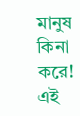মানুষ কিনা করে!
এই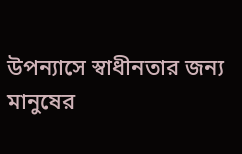উপন্যাসে স্বাধীনতার জন্য মানুষের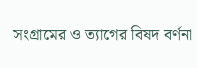সংগ্রামের ও ত্যাগের বিষদ বর্ণনা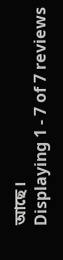আছে।
Displaying 1 - 7 of 7 reviews